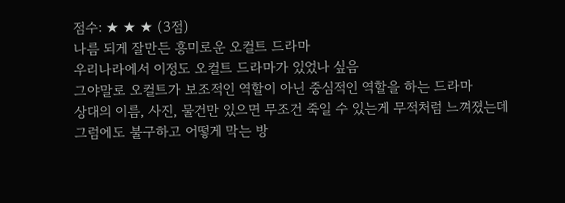점수: ★ ★ ★ (3점)
나름 되게 잘만든 흥미로운 오컬트 드라마
우리나라에서 이정도 오컬트 드라마가 있었나 싶음
그야말로 오컬트가 보조적인 역할이 아닌 중심적인 역할을 하는 드라마
상대의 이름, 사진, 물건만 있으면 무조건 죽일 수 있는게 무적처럼 느껴졌는데
그럼에도 불구하고 어떻게 막는 방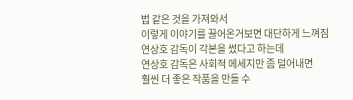법 같은 것을 가져와서
이렇게 이야기를 끌어온거보면 대단하게 느껴짐
연상호 감독이 각본을 썼다고 하는데
연상호 감독은 사회적 메세지만 좀 덜어내면
훨씬 더 좋은 작품을 만들 수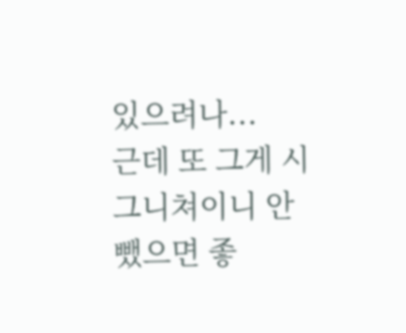있으려나...
근데 또 그게 시그니쳐이니 안뺐으면 좋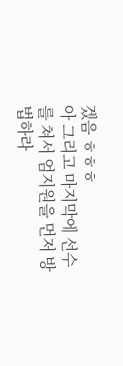겠음 ㅎㅎㅎ
아 그리고 마지막에 선수를 쳐서 엄지원을 먼저 방법하라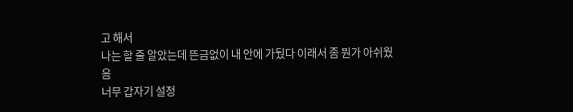고 해서
나는 할 줄 알았는데 뜬금없이 내 안에 가뒀다 이래서 좀 뭔가 아쉬웠음
너무 갑자기 설정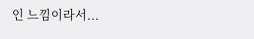인 느낌이라서...